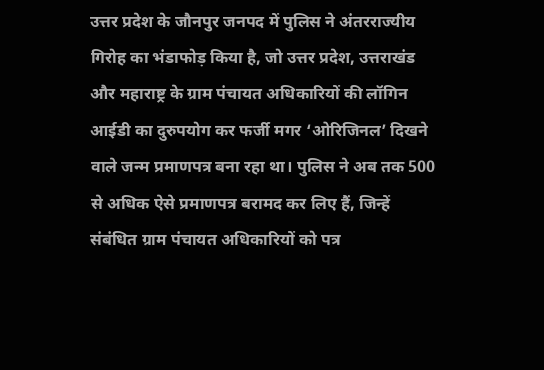उत्तर प्रदेश के जौनपुर जनपद में पुलिस ने अंतरराज्यीय गिरोह का भंडाफोड़ किया है, जो उत्तर प्रदेश, उत्तराखंड और महाराष्ट्र के ग्राम पंचायत अधिकारियों की लॉगिन आईडी का दुरुपयोग कर फर्जी मगर ‘ओरिजिनल’ दिखने वाले जन्म प्रमाणपत्र बना रहा था। पुलिस ने अब तक 500 से अधिक ऐसे प्रमाणपत्र बरामद कर लिए हैं, जिन्हें संबंधित ग्राम पंचायत अधिकारियों को पत्र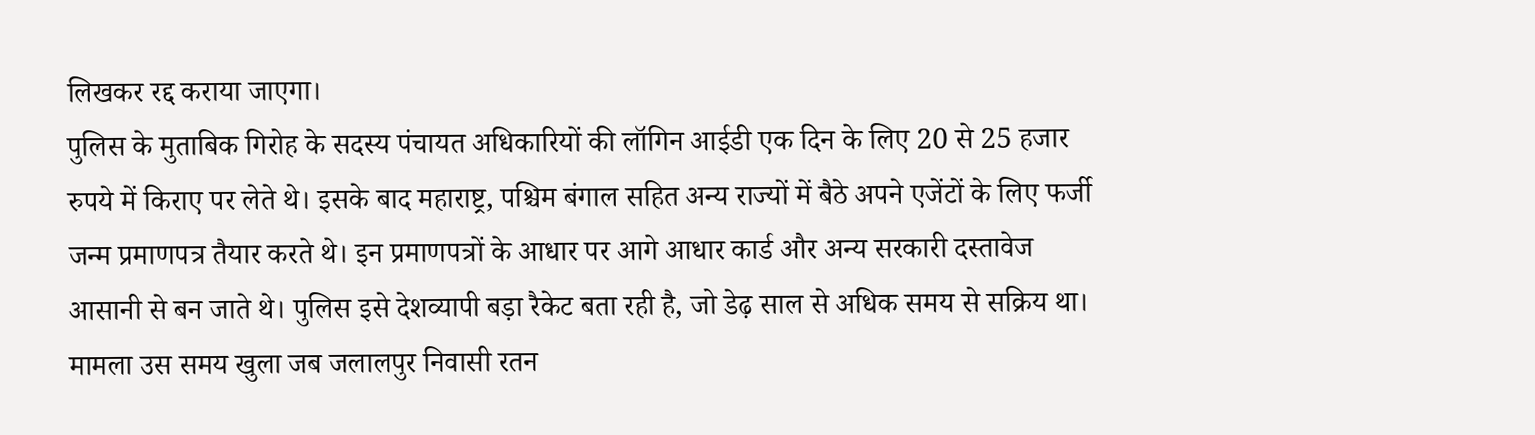लिखकर रद्द कराया जाएगा।
पुलिस के मुताबिक गिरोह के सदस्य पंचायत अधिकारियों की लॉगिन आईडी एक दिन के लिए 20 से 25 हजार रुपये में किराए पर लेते थे। इसके बाद महाराष्ट्र, पश्चिम बंगाल सहित अन्य राज्यों में बैठे अपने एजेंटों के लिए फर्जी जन्म प्रमाणपत्र तैयार करते थे। इन प्रमाणपत्रों के आधार पर आगे आधार कार्ड और अन्य सरकारी दस्तावेज आसानी से बन जाते थे। पुलिस इसे देशव्यापी बड़ा रैकेट बता रही है, जो डेढ़ साल से अधिक समय से सक्रिय था।
मामला उस समय खुला जब जलालपुर निवासी रतन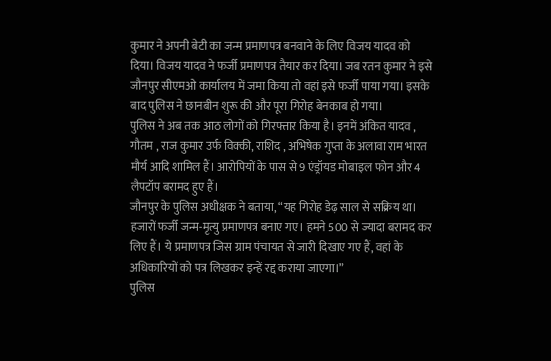कुमार ने अपनी बेटी का जन्म प्रमाणपत्र बनवाने के लिए विजय यादव को दिया। विजय यादव ने फर्जी प्रमाणपत्र तैयार कर दिया। जब रतन कुमार ने इसे जौनपुर सीएमओ कार्यालय में जमा किया तो वहां इसे फर्जी पाया गया। इसके बाद पुलिस ने छानबीन शुरू की और पूरा गिरोह बेनकाब हो गया।
पुलिस ने अब तक आठ लोगों को गिरफ्तार किया है। इनमें अंकित यादव , गौतम , राज कुमार उर्फ विक्की, राशिद , अभिषेक गुप्ता के अलावा राम भारत मौर्य आदि शामिल हैं। आरोपियों के पास से 9 एंड्रॉयड मोबाइल फोन और 4 लैपटॉप बरामद हुए हैं।
जौनपुर के पुलिस अधीक्षक ने बताया, “यह गिरोह डेढ़ साल से सक्रिय था। हजारों फर्जी जन्म-मृत्यु प्रमाणपत्र बनाए गए। हमने 500 से ज्यादा बरामद कर लिए हैं। ये प्रमाणपत्र जिस ग्राम पंचायत से जारी दिखाए गए हैं, वहां के अधिकारियों को पत्र लिखकर इन्हें रद्द कराया जाएगा।”
पुलिस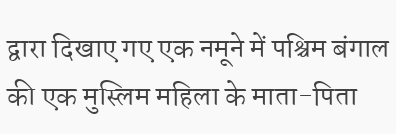द्वारा दिखाए गए एक नमूने में पश्चिम बंगाल की एक मुस्लिम महिला के माता-पिता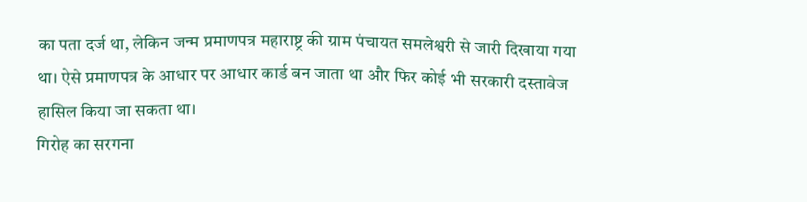का पता दर्ज था, लेकिन जन्म प्रमाणपत्र महाराष्ट्र की ग्राम पंचायत समलेश्वरी से जारी दिखाया गया था। ऐसे प्रमाणपत्र के आधार पर आधार कार्ड बन जाता था और फिर कोई भी सरकारी दस्तावेज हासिल किया जा सकता था।
गिरोह का सरगना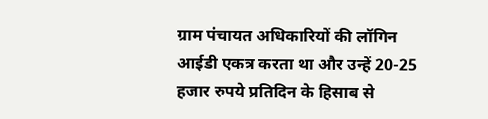ग्राम पंचायत अधिकारियों की लॉगिन आईडी एकत्र करता था और उन्हें 20-25 हजार रुपये प्रतिदिन के हिसाब से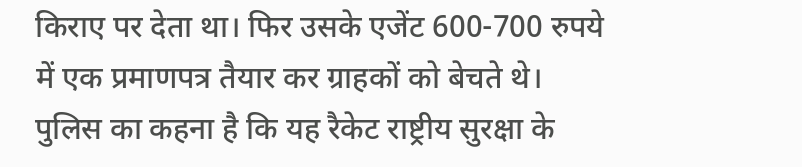किराए पर देता था। फिर उसके एजेंट 600-700 रुपये में एक प्रमाणपत्र तैयार कर ग्राहकों को बेचते थे।
पुलिस का कहना है कि यह रैकेट राष्ट्रीय सुरक्षा के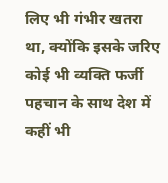लिए भी गंभीर खतरा था, क्योंकि इसके जरिए कोई भी व्यक्ति फर्जी पहचान के साथ देश में कहीं भी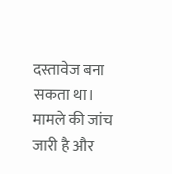दस्तावेज बना सकता था। मामले की जांच जारी है और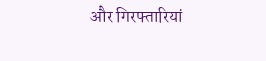और गिरफ्तारियां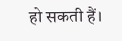हो सकती हैं।